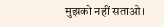मुझको नहीं सताओ।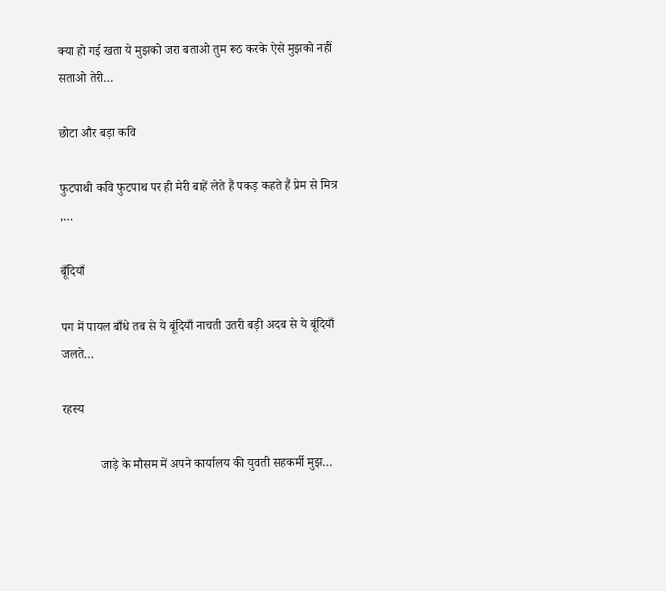क्या हो गई खता ये मुझको जरा बताओ तुम रूठ करके ऐसे मुझको नहीं सताओ तेरी…

छोटा और बड़ा कवि

फुटपाथी कवि फुटपाथ पर ही मेरी बाहें लेते हैं पकड़ कहते हैं प्रेम से मित्र ,…

बूँदियाँ

पग में पायल बाँधे तब से ये बूंदियाँ नाचती उतरी बड़ी अदब से ये बूंदियाँ जलते…

रहस्य

            जाड़े के मौसम में अपने कार्यालय की युवती सहकर्मी मुझ…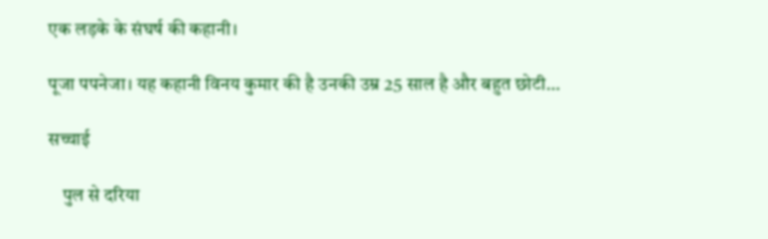एक लड़के के संघर्ष की कहानी।

पूजा पपनेजा। यह कहानी विनय कुमार की है उनकी उम्र 25 साल है और बहुत छोटी…

सच्चाई

    पुल से दरिया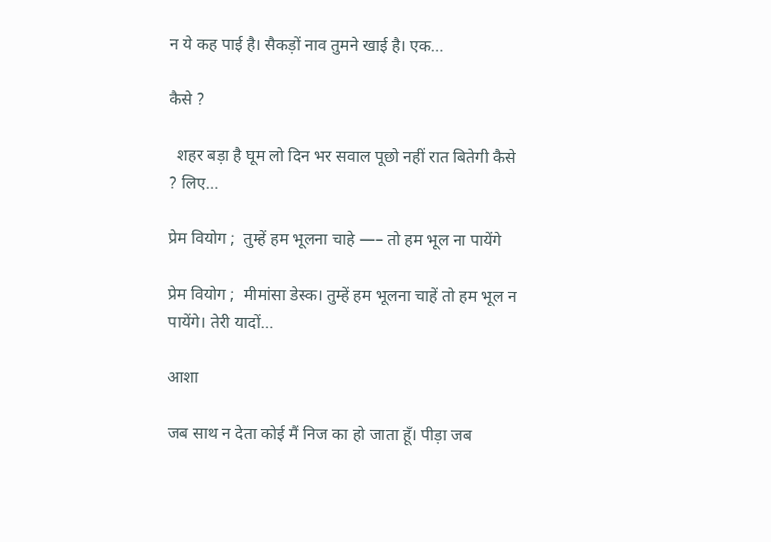न ये कह पाई है। सैकड़ों नाव तुमने खाई है। एक…

कैसे ?

  शहर बड़ा है घूम लो दिन भर सवाल पूछो नहीं रात बितेगी कैसे ? लिए…

प्रेम वियोग ;  तुम्हें हम भूलना चाहे —– तो हम भूल ना पायेंगे

प्रेम वियोग ;  मीमांसा डेस्क। तुम्हें हम भूलना चाहें तो हम भूल न पायेंगे। तेरी यादों…

आशा

जब साथ न देता कोई मैं निज का हो जाता हूँ। पीड़ा जब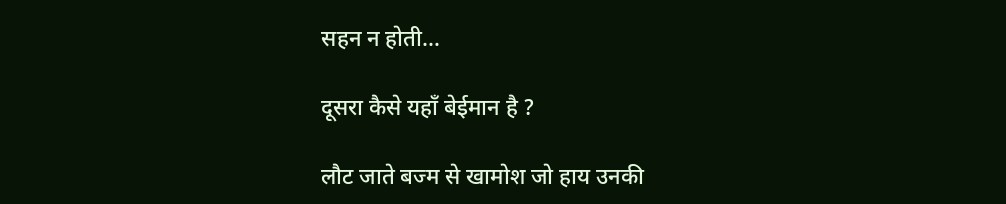सहन न होती…

दूसरा कैसे यहाँ बेईमान है ?

लौट जाते बज्म से खामोश जो हाय उनकी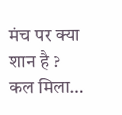मंच पर क्या शान है ? कल मिला…